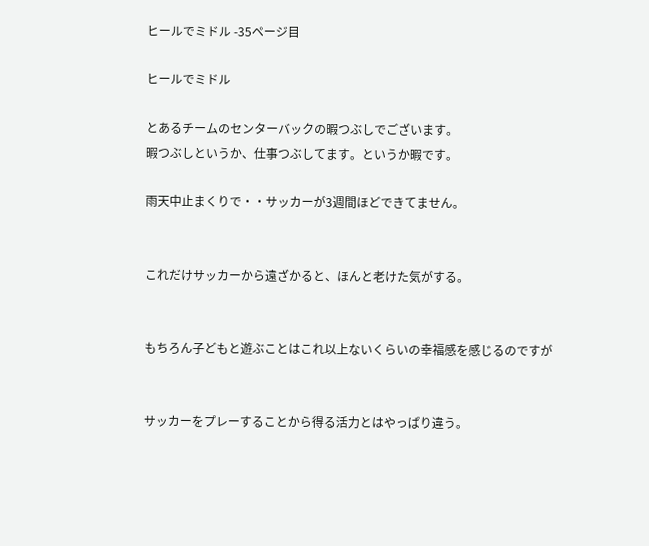ヒールでミドル -35ページ目

ヒールでミドル

とあるチームのセンターバックの暇つぶしでございます。
暇つぶしというか、仕事つぶしてます。というか暇です。

雨天中止まくりで・・サッカーが3週間ほどできてません。


これだけサッカーから遠ざかると、ほんと老けた気がする。


もちろん子どもと遊ぶことはこれ以上ないくらいの幸福感を感じるのですが


サッカーをプレーすることから得る活力とはやっぱり違う。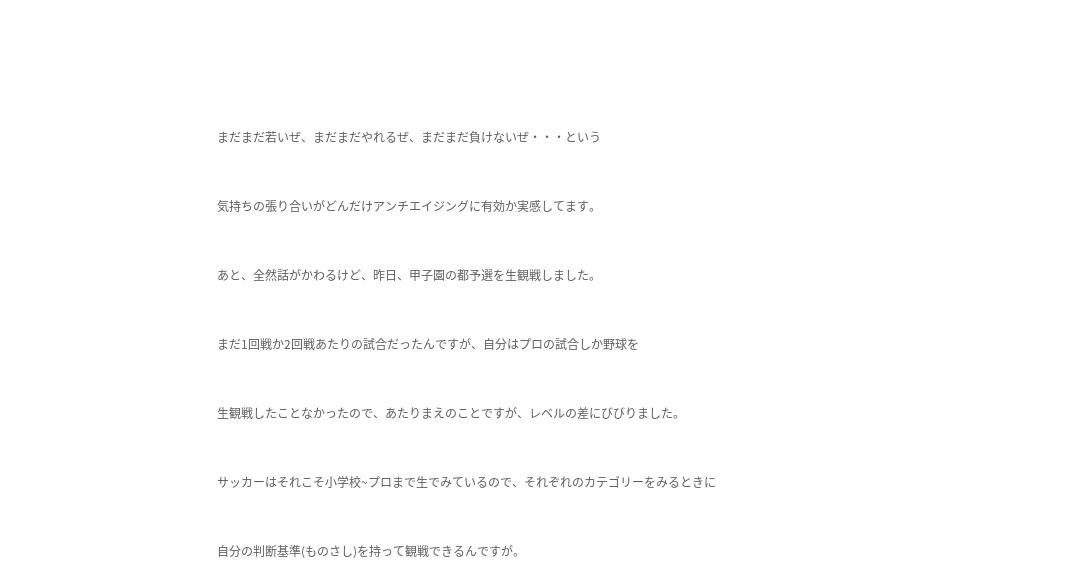まだまだ若いぜ、まだまだやれるぜ、まだまだ負けないぜ・・・という


気持ちの張り合いがどんだけアンチエイジングに有効か実感してます。


あと、全然話がかわるけど、昨日、甲子園の都予選を生観戦しました。


まだ1回戦か2回戦あたりの試合だったんですが、自分はプロの試合しか野球を


生観戦したことなかったので、あたりまえのことですが、レベルの差にびびりました。


サッカーはそれこそ小学校~プロまで生でみているので、それぞれのカテゴリーをみるときに


自分の判断基準(ものさし)を持って観戦できるんですが。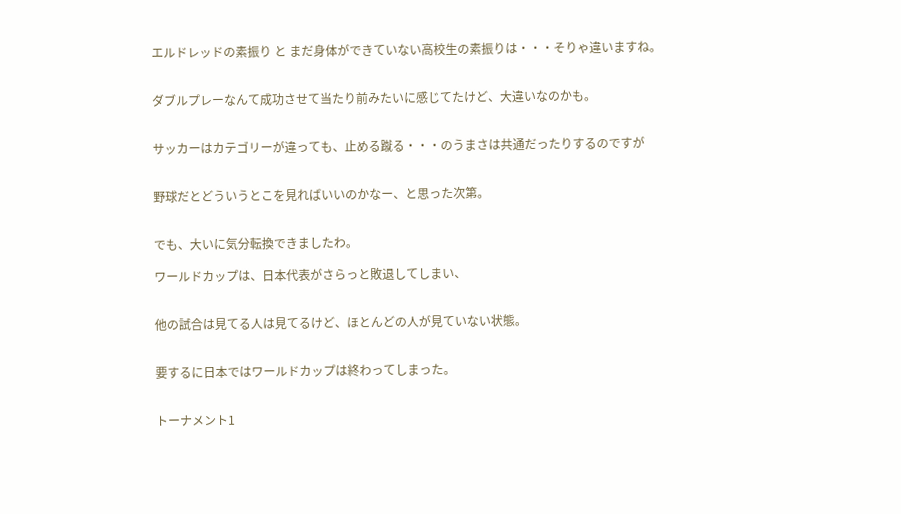エルドレッドの素振り と まだ身体ができていない高校生の素振りは・・・そりゃ違いますね。


ダブルプレーなんて成功させて当たり前みたいに感じてたけど、大違いなのかも。


サッカーはカテゴリーが違っても、止める蹴る・・・のうまさは共通だったりするのですが


野球だとどういうとこを見ればいいのかなー、と思った次第。


でも、大いに気分転換できましたわ。

ワールドカップは、日本代表がさらっと敗退してしまい、


他の試合は見てる人は見てるけど、ほとんどの人が見ていない状態。


要するに日本ではワールドカップは終わってしまった。


トーナメント1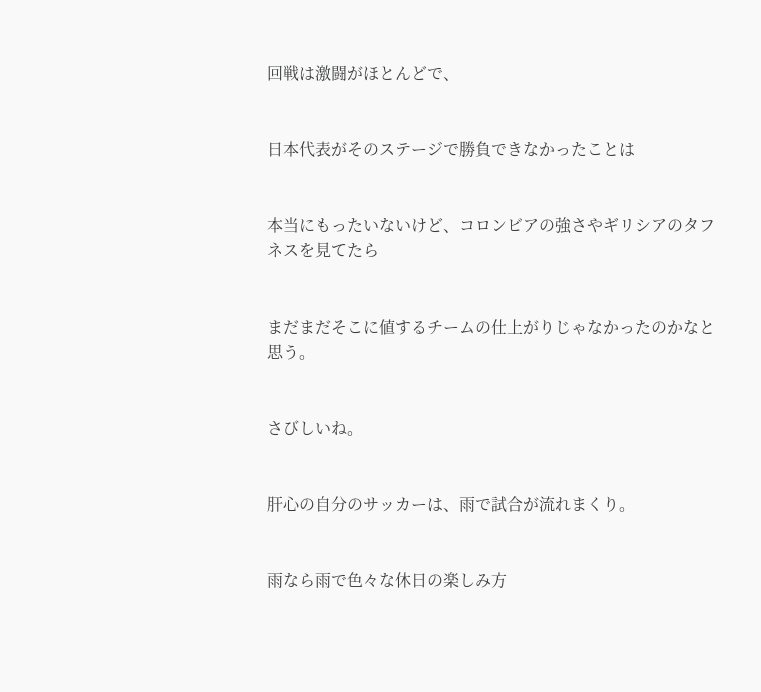回戦は激闘がほとんどで、


日本代表がそのステージで勝負できなかったことは


本当にもったいないけど、コロンビアの強さやギリシアのタフネスを見てたら


まだまだそこに値するチームの仕上がりじゃなかったのかなと思う。


さびしいね。


肝心の自分のサッカーは、雨で試合が流れまくり。


雨なら雨で色々な休日の楽しみ方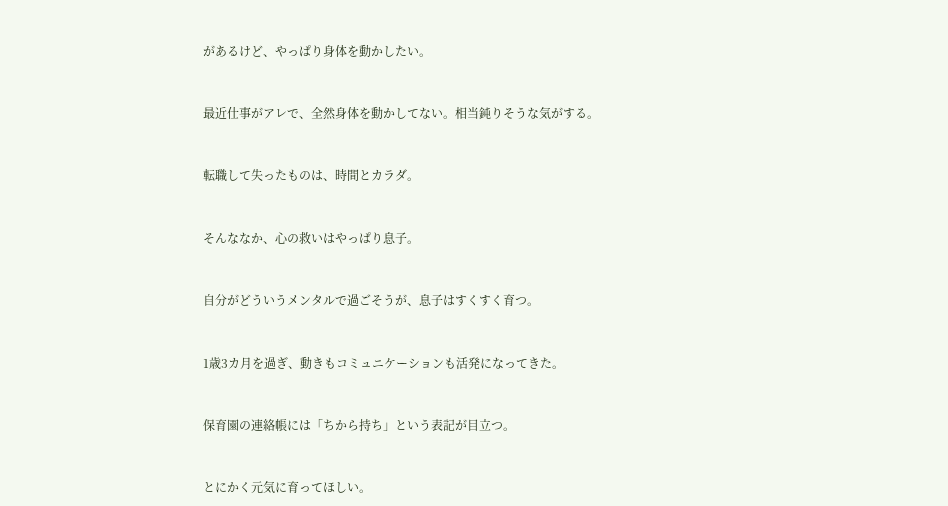があるけど、やっぱり身体を動かしたい。


最近仕事がアレで、全然身体を動かしてない。相当鈍りそうな気がする。


転職して失ったものは、時間とカラダ。


そんななか、心の救いはやっぱり息子。


自分がどういうメンタルで過ごそうが、息子はすくすく育つ。


1歳3カ月を過ぎ、動きもコミュニケーションも活発になってきた。


保育園の連絡帳には「ちから持ち」という表記が目立つ。


とにかく元気に育ってほしい。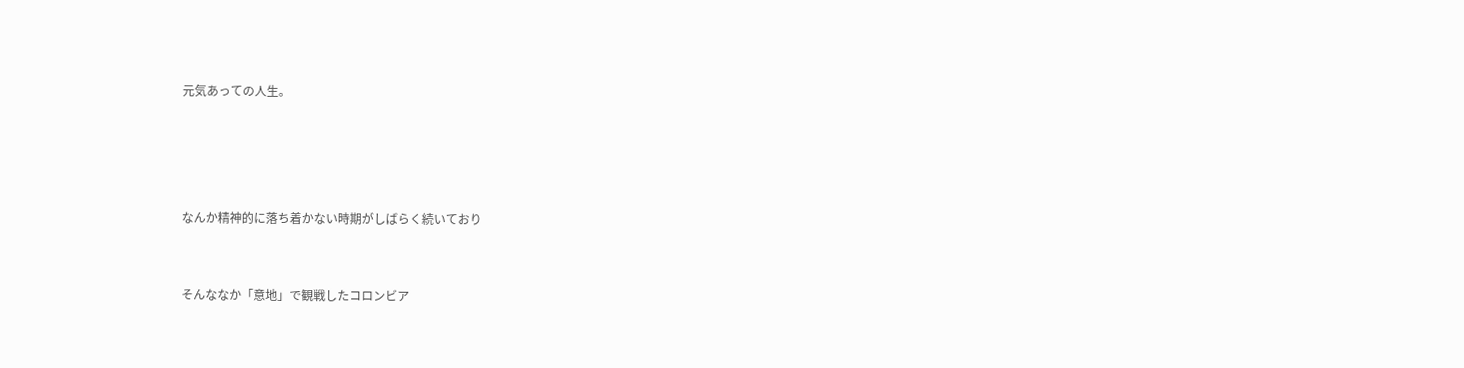元気あっての人生。




なんか精神的に落ち着かない時期がしばらく続いており


そんななか「意地」で観戦したコロンビア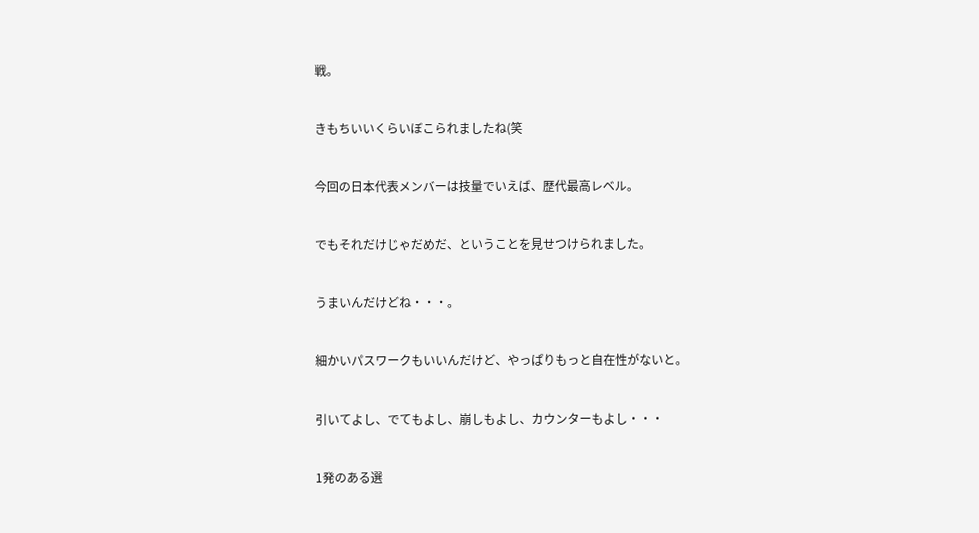戦。


きもちいいくらいぼこられましたね(笑


今回の日本代表メンバーは技量でいえば、歴代最高レベル。


でもそれだけじゃだめだ、ということを見せつけられました。


うまいんだけどね・・・。


細かいパスワークもいいんだけど、やっぱりもっと自在性がないと。


引いてよし、でてもよし、崩しもよし、カウンターもよし・・・


1発のある選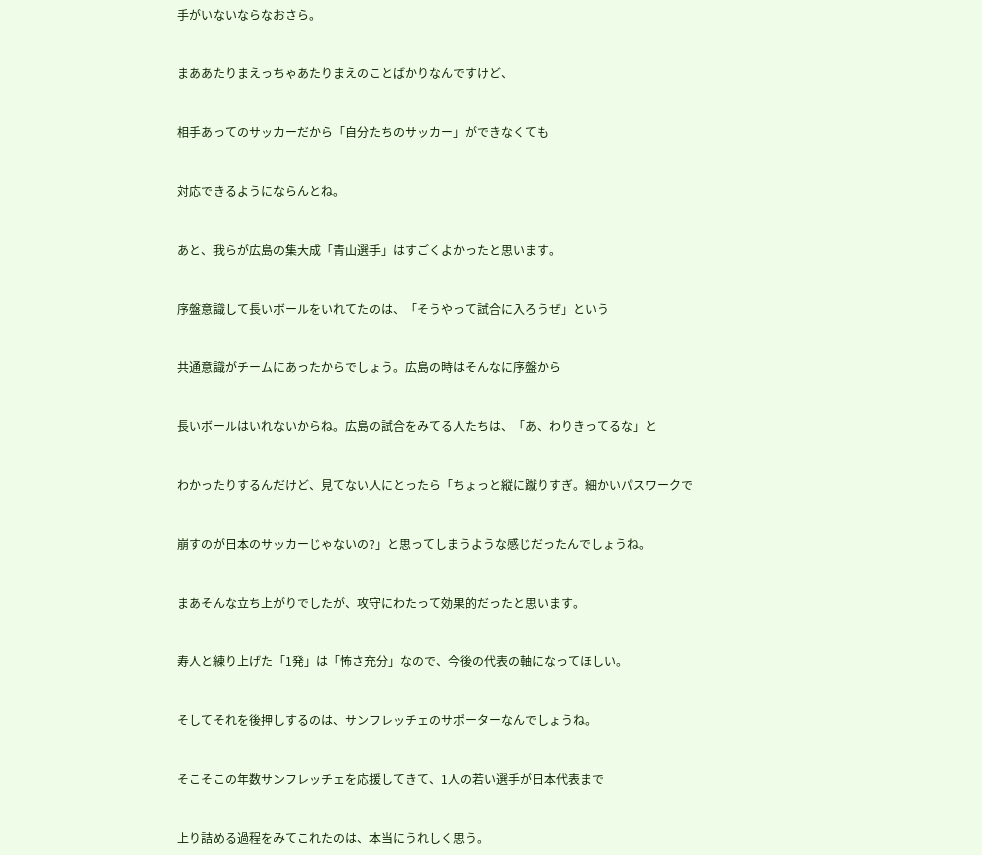手がいないならなおさら。


まああたりまえっちゃあたりまえのことばかりなんですけど、


相手あってのサッカーだから「自分たちのサッカー」ができなくても


対応できるようにならんとね。


あと、我らが広島の集大成「青山選手」はすごくよかったと思います。


序盤意識して長いボールをいれてたのは、「そうやって試合に入ろうぜ」という


共通意識がチームにあったからでしょう。広島の時はそんなに序盤から


長いボールはいれないからね。広島の試合をみてる人たちは、「あ、わりきってるな」と


わかったりするんだけど、見てない人にとったら「ちょっと縦に蹴りすぎ。細かいパスワークで


崩すのが日本のサッカーじゃないの?」と思ってしまうような感じだったんでしょうね。


まあそんな立ち上がりでしたが、攻守にわたって効果的だったと思います。


寿人と練り上げた「1発」は「怖さ充分」なので、今後の代表の軸になってほしい。


そしてそれを後押しするのは、サンフレッチェのサポーターなんでしょうね。


そこそこの年数サンフレッチェを応援してきて、1人の若い選手が日本代表まで


上り詰める過程をみてこれたのは、本当にうれしく思う。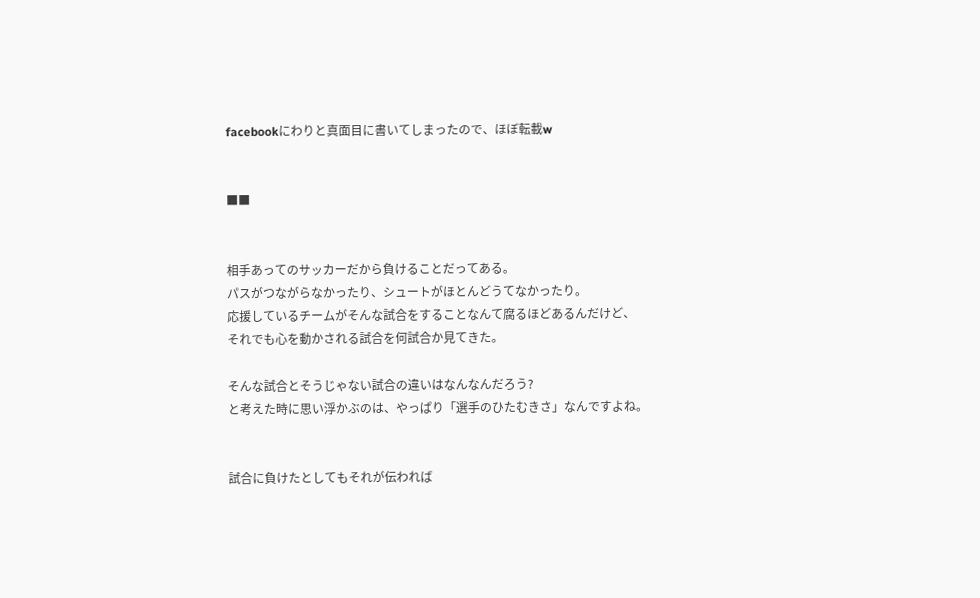facebookにわりと真面目に書いてしまったので、ほぼ転載w


■■


相手あってのサッカーだから負けることだってある。
パスがつながらなかったり、シュートがほとんどうてなかったり。
応援しているチームがそんな試合をすることなんて腐るほどあるんだけど、
それでも心を動かされる試合を何試合か見てきた。

そんな試合とそうじゃない試合の違いはなんなんだろう?
と考えた時に思い浮かぶのは、やっぱり「選手のひたむきさ」なんですよね。


試合に負けたとしてもそれが伝われば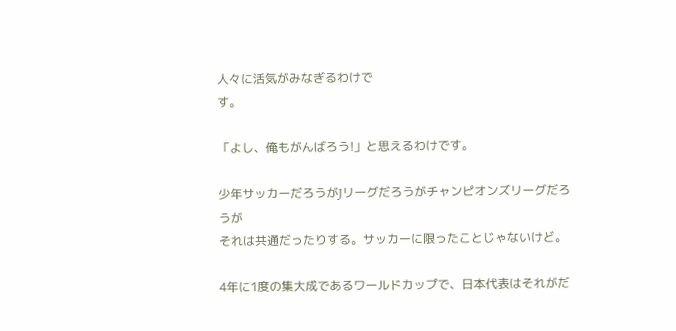人々に活気がみなぎるわけで
す。

「よし、俺もがんばろう!」と思えるわけです。

少年サッカーだろうがJリーグだろうがチャンピオンズリーグだろ
うが
それは共通だったりする。サッカーに限ったことじゃないけど。

4年に1度の集大成であるワールドカップで、日本代表はそれがだ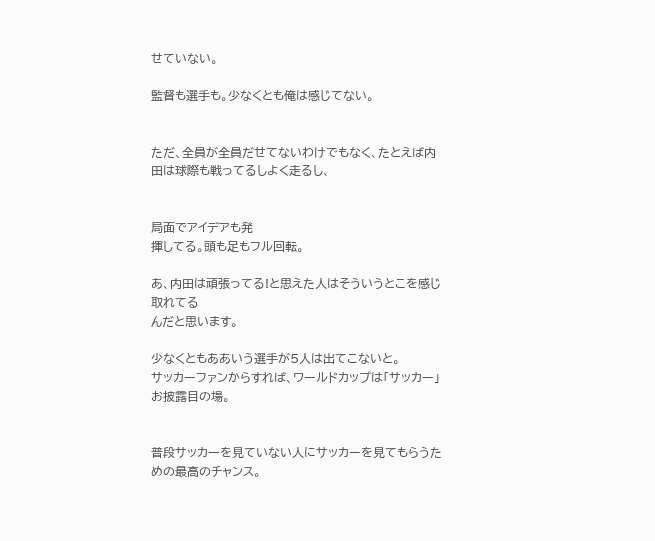せていない。

監督も選手も。少なくとも俺は感じてない。


ただ、全員が全員だせてないわけでもなく、たとえば内田は球際も戦ってるしよく走るし、


局面でアイデアも発
揮してる。頭も足もフル回転。

あ、内田は頑張ってる!と思えた人はそういうとこを感じ取れてる
んだと思います。

少なくともああいう選手が5人は出てこないと。
サッカーファンからすれば、ワールドカップは「サッカー」お披露目の場。


普段サッカーを見ていない人にサッカーを見てもらうための最高のチャンス。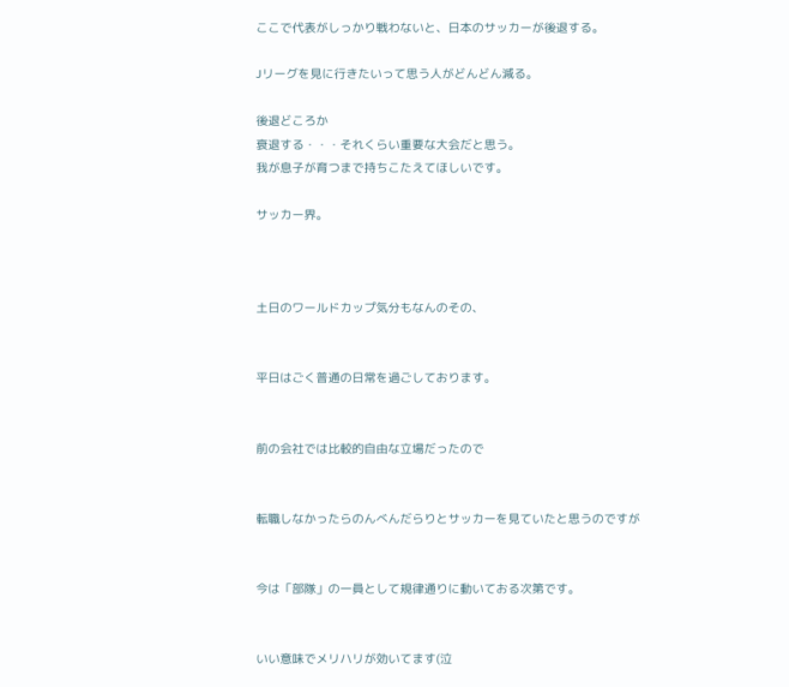ここで代表がしっかり戦わないと、日本のサッカーが後退する。

Jリーグを見に行きたいって思う人がどんどん減る。

後退どころか
衰退する・・・それくらい重要な大会だと思う。
我が息子が育つまで持ちこたえてほしいです。

サッカー界。



土日のワールドカップ気分もなんのその、


平日はごく普通の日常を過ごしております。


前の会社では比較的自由な立場だったので


転職しなかったらのんべんだらりとサッカーを見ていたと思うのですが


今は「部隊」の一員として規律通りに動いておる次第です。


いい意味でメリハリが効いてます(泣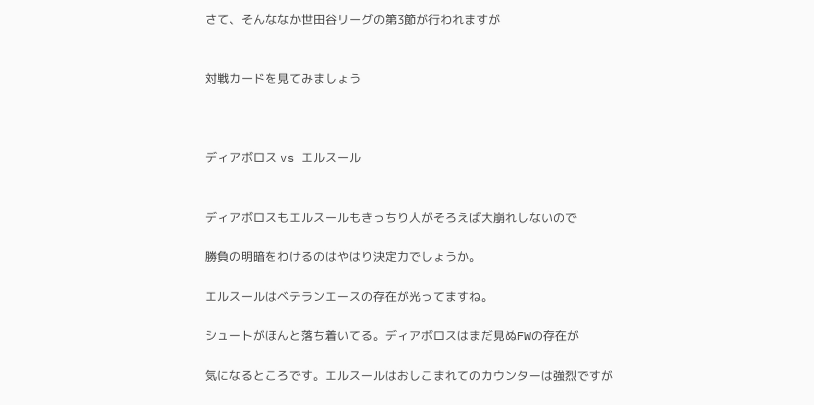さて、そんななか世田谷リーグの第3節が行われますが


対戦カードを見てみましょう



ディアボロス vs エルスール


ディアボロスもエルスールもきっちり人がそろえば大崩れしないので

勝負の明暗をわけるのはやはり決定力でしょうか。

エルスールはベテランエースの存在が光ってますね。

シュートがほんと落ち着いてる。ディアボロスはまだ見ぬFWの存在が

気になるところです。エルスールはおしこまれてのカウンターは強烈ですが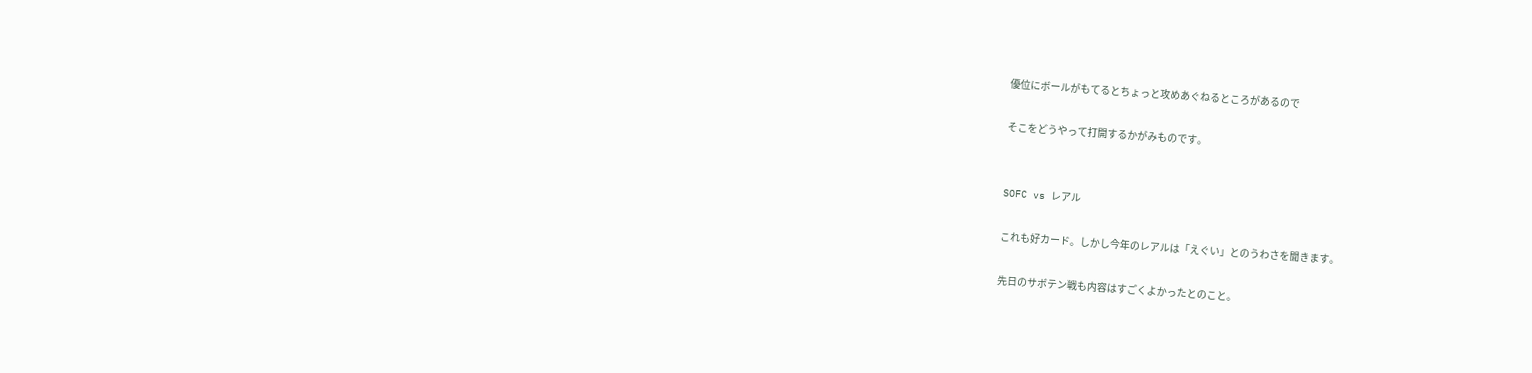優位にボールがもてるとちょっと攻めあぐねるところがあるので

そこをどうやって打開するかがみものです。


SOFC vs レアル

これも好カード。しかし今年のレアルは「えぐい」とのうわさを聞きます。

先日のサボテン戦も内容はすごくよかったとのこと。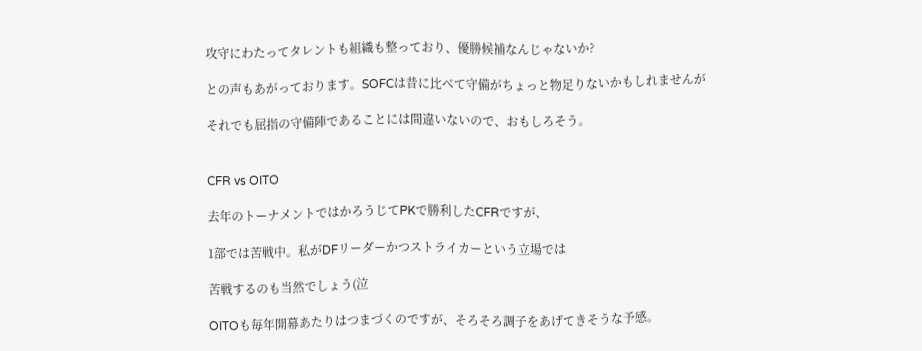攻守にわたってタレントも組織も整っており、優勝候補なんじゃないか?

との声もあがっております。SOFCは昔に比べて守備がちょっと物足りないかもしれませんが

それでも屈指の守備陣であることには間違いないので、おもしろそう。


CFR vs OITO

去年のトーナメントではかろうじてPKで勝利したCFRですが、

1部では苦戦中。私がDFリーダーかつストライカーという立場では

苦戦するのも当然でしょう(泣

OITOも毎年開幕あたりはつまづくのですが、そろそろ調子をあげてきそうな予感。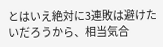とはいえ絶対に3連敗は避けたいだろうから、相当気合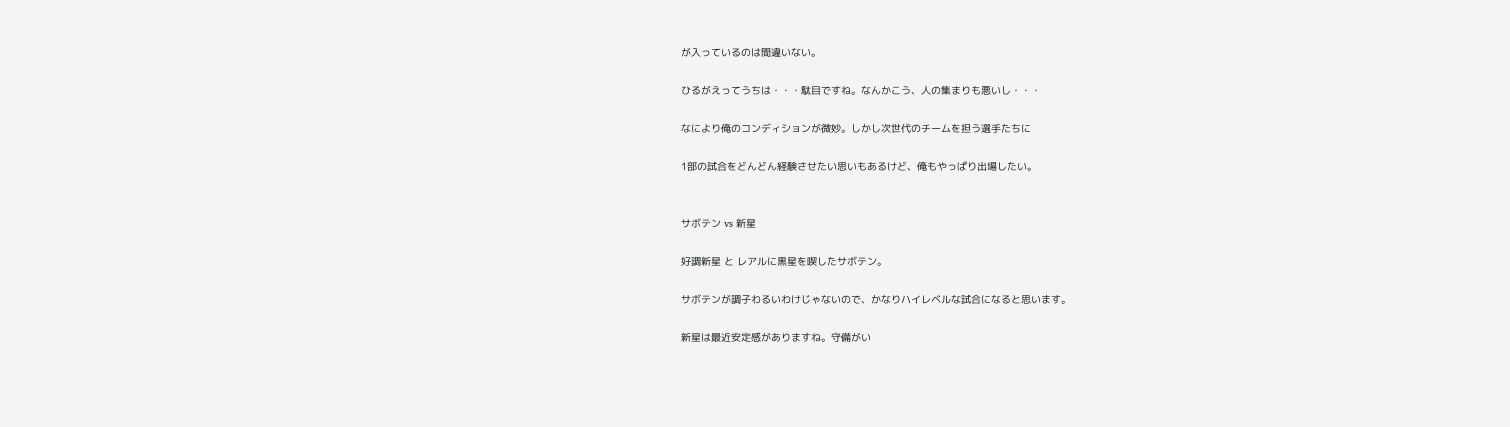が入っているのは間違いない。

ひるがえってうちは・・・駄目ですね。なんかこう、人の集まりも悪いし・・・

なにより俺のコンディションが微妙。しかし次世代のチームを担う選手たちに

1部の試合をどんどん経験させたい思いもあるけど、俺もやっぱり出場したい。


サボテン vs 新星

好調新星 と レアルに黒星を喫したサボテン。

サボテンが調子わるいわけじゃないので、かなりハイレベルな試合になると思います。

新星は最近安定感がありますね。守備がい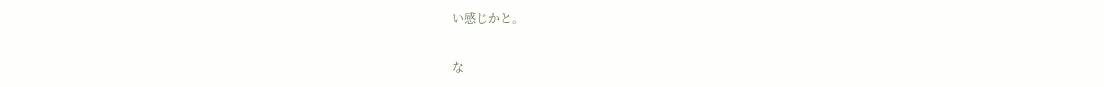い感じかと。

な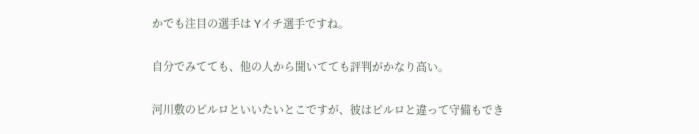かでも注目の選手は Yイチ選手ですね。

自分でみてても、他の人から聞いてても評判がかなり高い。

河川敷のピルロといいたいとこですが、彼はピルロと違って守備もでき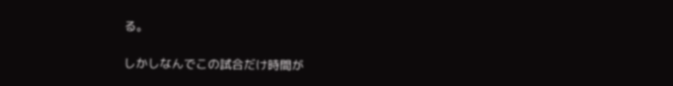る。

しかしなんでこの試合だけ時間が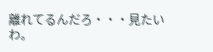離れてるんだろ・・・見たいわ。